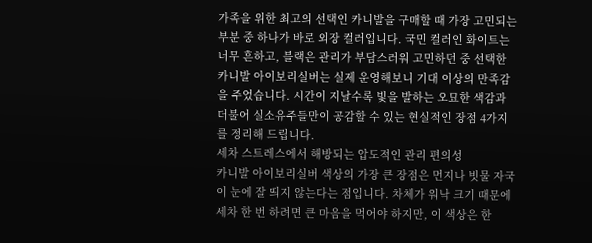가족을 위한 최고의 선택인 카니발을 구매할 때 가장 고민되는 부분 중 하나가 바로 외장 컬러입니다. 국민 컬러인 화이트는 너무 흔하고, 블랙은 관리가 부담스러워 고민하던 중 선택한 카니발 아이보리실버는 실제 운영해보니 기대 이상의 만족감을 주었습니다. 시간이 지날수록 빛을 발하는 오묘한 색감과 더불어 실소유주들만이 공감할 수 있는 현실적인 장점 4가지를 정리해 드립니다.
세차 스트레스에서 해방되는 압도적인 관리 편의성
카니발 아이보리실버 색상의 가장 큰 장점은 먼지나 빗물 자국이 눈에 잘 띄지 않는다는 점입니다. 차체가 워낙 크기 때문에 세차 한 번 하려면 큰 마음을 먹어야 하지만, 이 색상은 한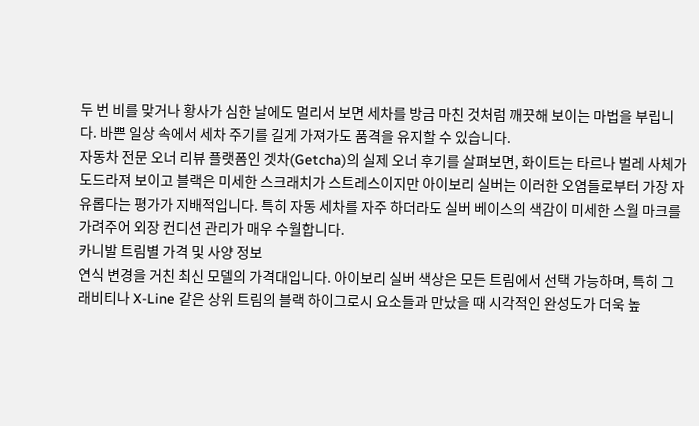두 번 비를 맞거나 황사가 심한 날에도 멀리서 보면 세차를 방금 마친 것처럼 깨끗해 보이는 마법을 부립니다. 바쁜 일상 속에서 세차 주기를 길게 가져가도 품격을 유지할 수 있습니다.
자동차 전문 오너 리뷰 플랫폼인 겟차(Getcha)의 실제 오너 후기를 살펴보면, 화이트는 타르나 벌레 사체가 도드라져 보이고 블랙은 미세한 스크래치가 스트레스이지만 아이보리 실버는 이러한 오염들로부터 가장 자유롭다는 평가가 지배적입니다. 특히 자동 세차를 자주 하더라도 실버 베이스의 색감이 미세한 스월 마크를 가려주어 외장 컨디션 관리가 매우 수월합니다.
카니발 트림별 가격 및 사양 정보
연식 변경을 거친 최신 모델의 가격대입니다. 아이보리 실버 색상은 모든 트림에서 선택 가능하며, 특히 그래비티나 X-Line 같은 상위 트림의 블랙 하이그로시 요소들과 만났을 때 시각적인 완성도가 더욱 높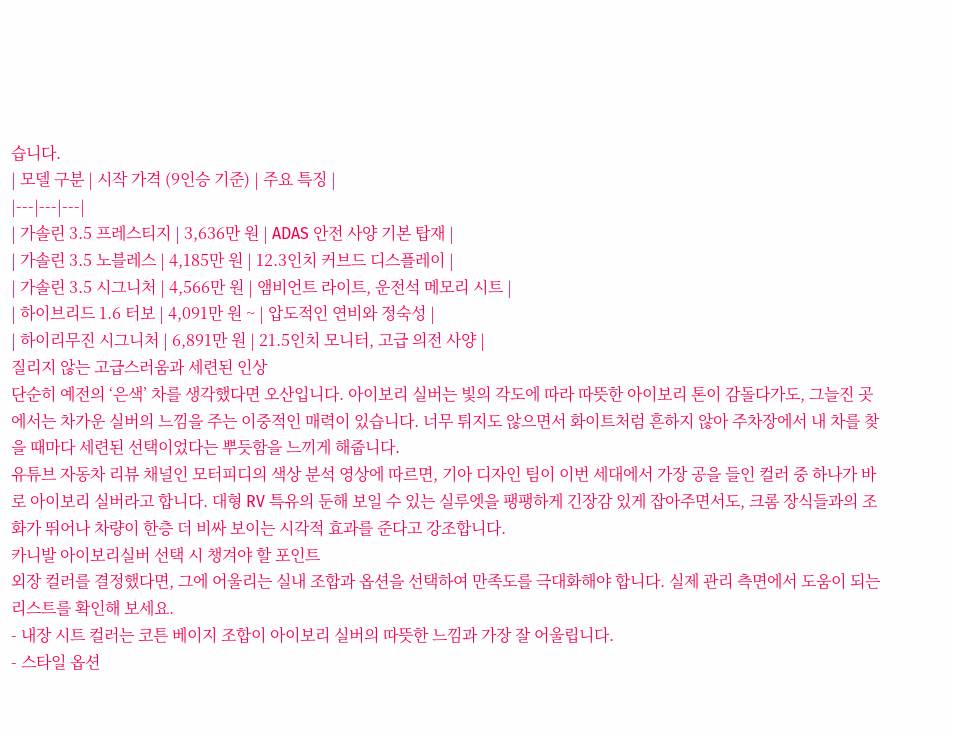습니다.
| 모델 구분 | 시작 가격 (9인승 기준) | 주요 특징 |
|---|---|---|
| 가솔린 3.5 프레스티지 | 3,636만 원 | ADAS 안전 사양 기본 탑재 |
| 가솔린 3.5 노블레스 | 4,185만 원 | 12.3인치 커브드 디스플레이 |
| 가솔린 3.5 시그니처 | 4,566만 원 | 앰비언트 라이트, 운전석 메모리 시트 |
| 하이브리드 1.6 터보 | 4,091만 원 ~ | 압도적인 연비와 정숙성 |
| 하이리무진 시그니처 | 6,891만 원 | 21.5인치 모니터, 고급 의전 사양 |
질리지 않는 고급스러움과 세련된 인상
단순히 예전의 ‘은색’ 차를 생각했다면 오산입니다. 아이보리 실버는 빛의 각도에 따라 따뜻한 아이보리 톤이 감돌다가도, 그늘진 곳에서는 차가운 실버의 느낌을 주는 이중적인 매력이 있습니다. 너무 튀지도 않으면서 화이트처럼 흔하지 않아 주차장에서 내 차를 찾을 때마다 세련된 선택이었다는 뿌듯함을 느끼게 해줍니다.
유튜브 자동차 리뷰 채널인 모터피디의 색상 분석 영상에 따르면, 기아 디자인 팀이 이번 세대에서 가장 공을 들인 컬러 중 하나가 바로 아이보리 실버라고 합니다. 대형 RV 특유의 둔해 보일 수 있는 실루엣을 팽팽하게 긴장감 있게 잡아주면서도, 크롬 장식들과의 조화가 뛰어나 차량이 한층 더 비싸 보이는 시각적 효과를 준다고 강조합니다.
카니발 아이보리실버 선택 시 챙겨야 할 포인트
외장 컬러를 결정했다면, 그에 어울리는 실내 조합과 옵션을 선택하여 만족도를 극대화해야 합니다. 실제 관리 측면에서 도움이 되는 리스트를 확인해 보세요.
- 내장 시트 컬러는 코튼 베이지 조합이 아이보리 실버의 따뜻한 느낌과 가장 잘 어울립니다.
- 스타일 옵션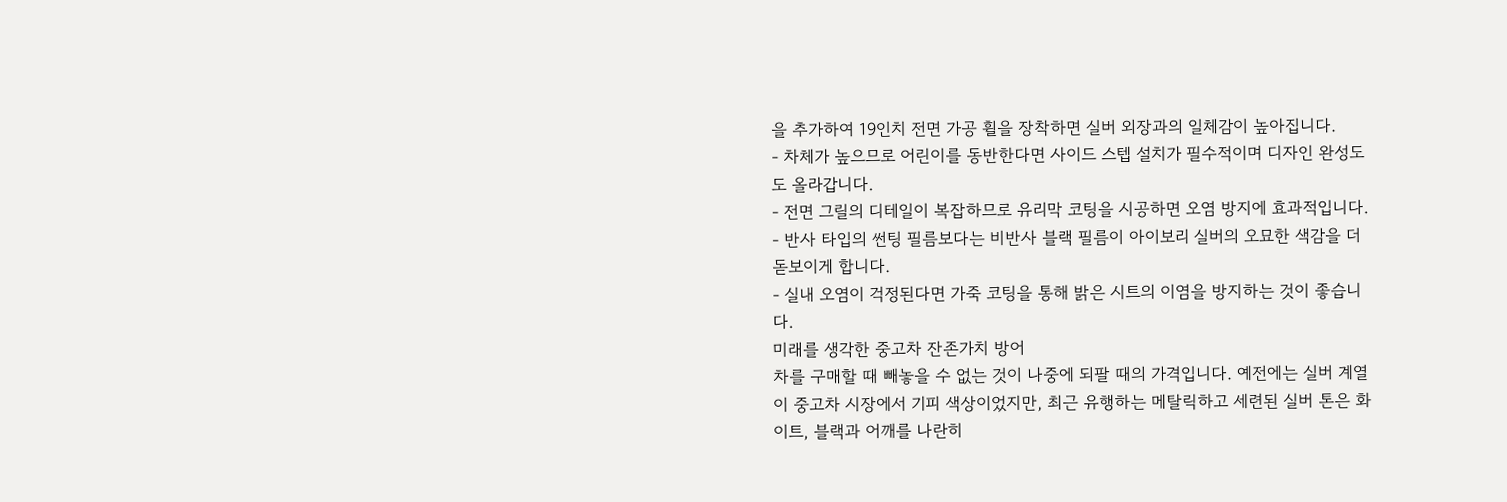을 추가하여 19인치 전면 가공 휠을 장착하면 실버 외장과의 일체감이 높아집니다.
- 차체가 높으므로 어린이를 동반한다면 사이드 스텝 설치가 필수적이며 디자인 완성도도 올라갑니다.
- 전면 그릴의 디테일이 복잡하므로 유리막 코팅을 시공하면 오염 방지에 효과적입니다.
- 반사 타입의 썬팅 필름보다는 비반사 블랙 필름이 아이보리 실버의 오묘한 색감을 더 돋보이게 합니다.
- 실내 오염이 걱정된다면 가죽 코팅을 통해 밝은 시트의 이염을 방지하는 것이 좋습니다.
미래를 생각한 중고차 잔존가치 방어
차를 구매할 때 빼놓을 수 없는 것이 나중에 되팔 때의 가격입니다. 예전에는 실버 계열이 중고차 시장에서 기피 색상이었지만, 최근 유행하는 메탈릭하고 세련된 실버 톤은 화이트, 블랙과 어깨를 나란히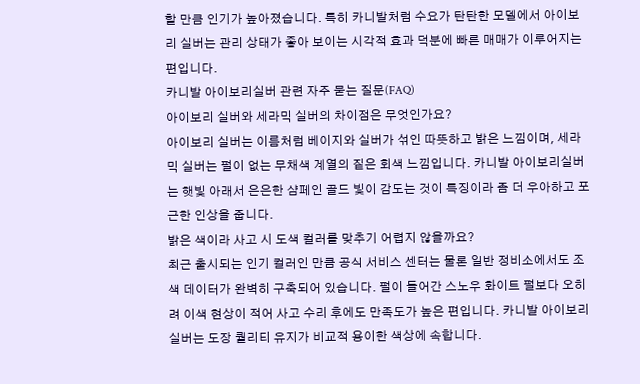할 만큼 인기가 높아졌습니다. 특히 카니발처럼 수요가 탄탄한 모델에서 아이보리 실버는 관리 상태가 좋아 보이는 시각적 효과 덕분에 빠른 매매가 이루어지는 편입니다.
카니발 아이보리실버 관련 자주 묻는 질문(FAQ)
아이보리 실버와 세라믹 실버의 차이점은 무엇인가요?
아이보리 실버는 이름처럼 베이지와 실버가 섞인 따뜻하고 밝은 느낌이며, 세라믹 실버는 펄이 없는 무채색 계열의 짙은 회색 느낌입니다. 카니발 아이보리실버는 햇빛 아래서 은은한 샴페인 골드 빛이 감도는 것이 특징이라 좀 더 우아하고 포근한 인상을 줍니다.
밝은 색이라 사고 시 도색 컬러를 맞추기 어렵지 않을까요?
최근 출시되는 인기 컬러인 만큼 공식 서비스 센터는 물론 일반 정비소에서도 조색 데이터가 완벽히 구축되어 있습니다. 펄이 들어간 스노우 화이트 펄보다 오히려 이색 현상이 적어 사고 수리 후에도 만족도가 높은 편입니다. 카니발 아이보리실버는 도장 퀄리티 유지가 비교적 용이한 색상에 속합니다.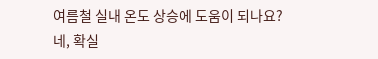여름철 실내 온도 상승에 도움이 되나요?
네, 확실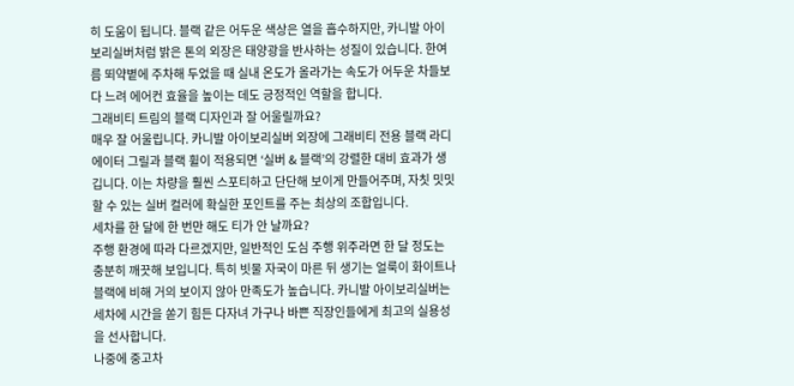히 도움이 됩니다. 블랙 같은 어두운 색상은 열을 흡수하지만, 카니발 아이보리실버처럼 밝은 톤의 외장은 태양광을 반사하는 성질이 있습니다. 한여름 뙤약볕에 주차해 두었을 때 실내 온도가 올라가는 속도가 어두운 차들보다 느려 에어컨 효율을 높이는 데도 긍정적인 역할을 합니다.
그래비티 트림의 블랙 디자인과 잘 어울릴까요?
매우 잘 어울립니다. 카니발 아이보리실버 외장에 그래비티 전용 블랙 라디에이터 그릴과 블랙 휠이 적용되면 ‘실버 & 블랙’의 강렬한 대비 효과가 생깁니다. 이는 차량을 훨씬 스포티하고 단단해 보이게 만들어주며, 자칫 밋밋할 수 있는 실버 컬러에 확실한 포인트를 주는 최상의 조합입니다.
세차를 한 달에 한 번만 해도 티가 안 날까요?
주행 환경에 따라 다르겠지만, 일반적인 도심 주행 위주라면 한 달 정도는 충분히 깨끗해 보입니다. 특히 빗물 자국이 마른 뒤 생기는 얼룩이 화이트나 블랙에 비해 거의 보이지 않아 만족도가 높습니다. 카니발 아이보리실버는 세차에 시간을 쏟기 힘든 다자녀 가구나 바쁜 직장인들에게 최고의 실용성을 선사합니다.
나중에 중고차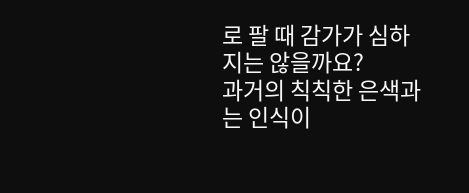로 팔 때 감가가 심하지는 않을까요?
과거의 칙칙한 은색과는 인식이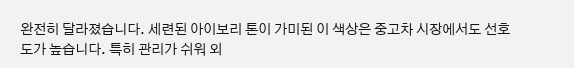완전히 달라졌습니다. 세련된 아이보리 톤이 가미된 이 색상은 중고차 시장에서도 선호도가 높습니다. 특히 관리가 쉬워 외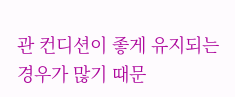관 컨디션이 좋게 유지되는 경우가 많기 때문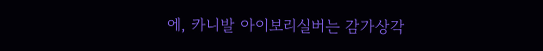에, 카니발 아이보리실버는 감가상각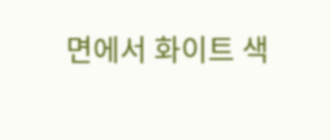면에서 화이트 색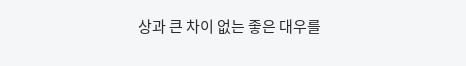상과 큰 차이 없는 좋은 대우를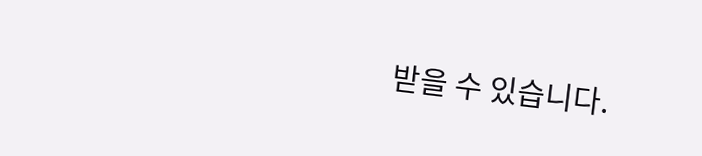받을 수 있습니다.